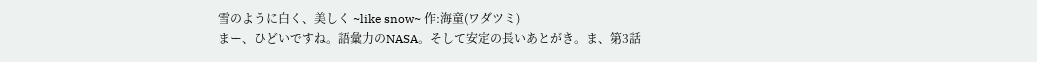雪のように白く、美しく ~like snow~ 作:海童(ワダツミ)
まー、ひどいですね。語彙力のNASA。そして安定の長いあとがき。ま、第3話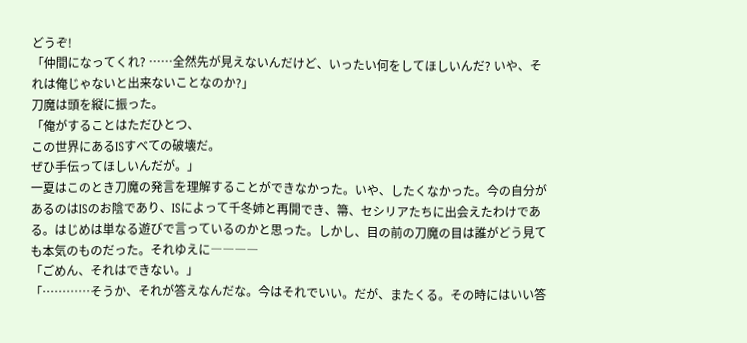どうぞ!
「仲間になってくれ? ……全然先が見えないんだけど、いったい何をしてほしいんだ? いや、それは俺じゃないと出来ないことなのか?」
刀魔は頭を縦に振った。
「俺がすることはただひとつ、
この世界にあるISすべての破壊だ。
ぜひ手伝ってほしいんだが。」
一夏はこのとき刀魔の発言を理解することができなかった。いや、したくなかった。今の自分があるのはISのお陰であり、ISによって千冬姉と再開でき、箒、セシリアたちに出会えたわけである。はじめは単なる遊びで言っているのかと思った。しかし、目の前の刀魔の目は誰がどう見ても本気のものだった。それゆえに――――
「ごめん、それはできない。」
「…………そうか、それが答えなんだな。今はそれでいい。だが、またくる。その時にはいい答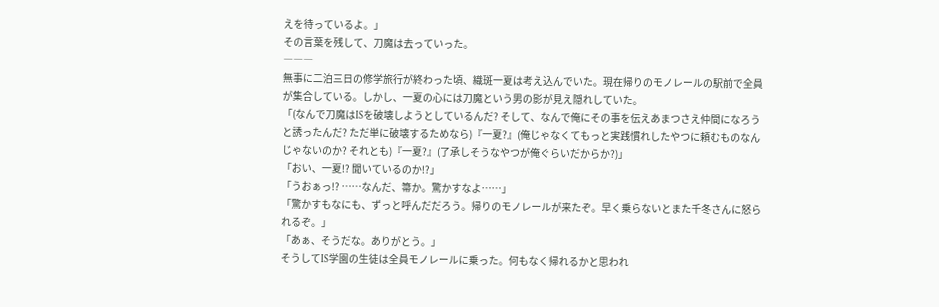えを待っているよ。」
その言葉を残して、刀魔は去っていった。
―――
無事に二泊三日の修学旅行が終わった頃、織斑一夏は考え込んでいた。現在帰りのモノレールの駅前で全員が集合している。しかし、一夏の心には刀魔という男の影が見え隠れしていた。
「(なんで刀魔はISを破壊しようとしているんだ? そして、なんで俺にその事を伝えあまつさえ仲間になろうと誘ったんだ? ただ単に破壊するためなら)『一夏?』(俺じゃなくてもっと実践慣れしたやつに頼むものなんじゃないのか? それとも)『一夏?』(了承しそうなやつが俺ぐらいだからか?)」
「おい、一夏!? 聞いているのか!?」
「うおぁっ!? ……なんだ、箒か。驚かすなよ……」
「驚かすもなにも、ずっと呼んだだろう。帰りのモノレールが来たぞ。早く乗らないとまた千冬さんに怒られるぞ。」
「あぁ、そうだな。ありがとう。」
そうしてIS学園の生徒は全員モノレールに乗った。何もなく帰れるかと思われ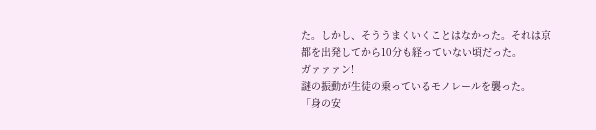た。しかし、そううまくいくことはなかった。それは京都を出発してから10分も経っていない頃だった。
ガァァァン!
謎の振動が生徒の乗っているモノレールを襲った。
「身の安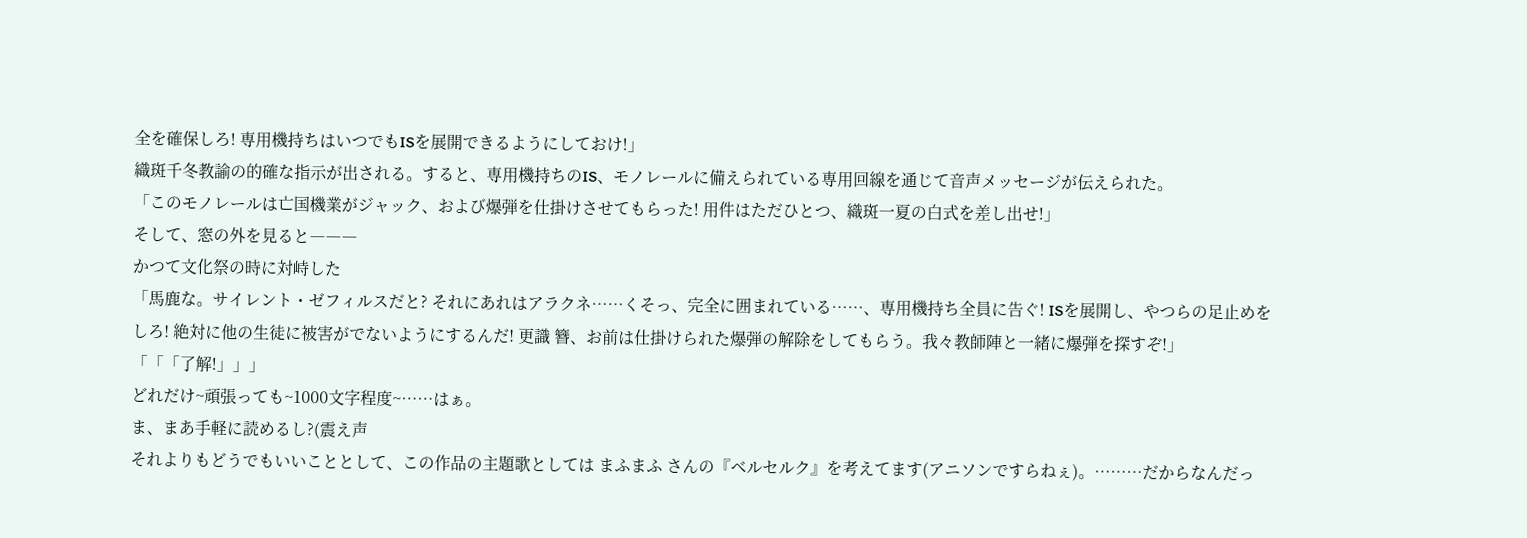全を確保しろ! 専用機持ちはいつでもISを展開できるようにしておけ!」
織斑千冬教諭の的確な指示が出される。すると、専用機持ちのIS、モノレールに備えられている専用回線を通じて音声メッセージが伝えられた。
「このモノレールは亡国機業がジャック、および爆弾を仕掛けさせてもらった! 用件はただひとつ、織斑一夏の白式を差し出せ!」
そして、窓の外を見ると―――
かつて文化祭の時に対峙した
「馬鹿な。サイレント・ゼフィルスだと? それにあれはアラクネ……くそっ、完全に囲まれている……、専用機持ち全員に告ぐ! ISを展開し、やつらの足止めをしろ! 絶対に他の生徒に被害がでないようにするんだ! 更識 簪、お前は仕掛けられた爆弾の解除をしてもらう。我々教師陣と一緒に爆弾を探すぞ!」
「「「了解!」」」
どれだけ~頑張っても~1000文字程度~……はぁ。
ま、まあ手軽に読めるし?(震え声
それよりもどうでもいいこととして、この作品の主題歌としては まふまふ さんの『ベルセルク』を考えてます(アニソンですらねぇ)。………だからなんだっ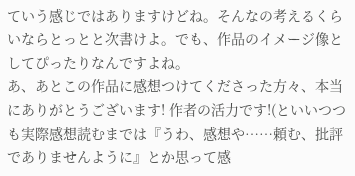ていう感じではありますけどね。そんなの考えるくらいならとっとと次書けよ。でも、作品のイメージ像としてぴったりなんですよね。
あ、あとこの作品に感想つけてくださった方々、本当にありがとうございます! 作者の活力です!(といいつつも実際感想読むまでは『うわ、感想や……頼む、批評でありませんように』とか思って感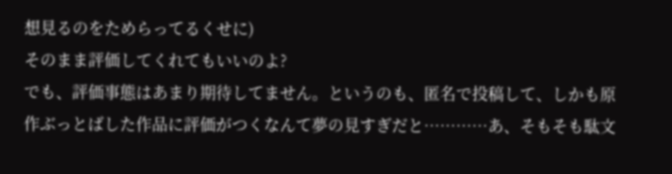想見るのをためらってるくせに)
そのまま評価してくれてもいいのよ?
でも、評価事態はあまり期待してません。というのも、匿名で投稿して、しかも原作ぶっとばした作品に評価がつくなんて夢の見すぎだと…………あ、そもそも駄文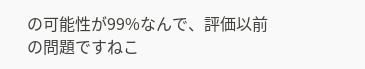の可能性が99%なんで、評価以前の問題ですねこ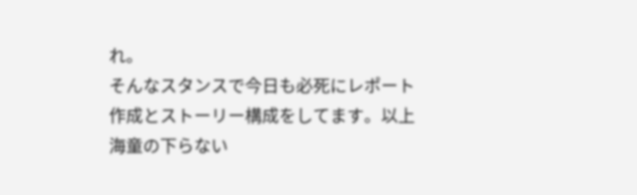れ。
そんなスタンスで今日も必死にレポート作成とストーリー構成をしてます。以上海童の下らない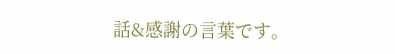話&感謝の言葉です。